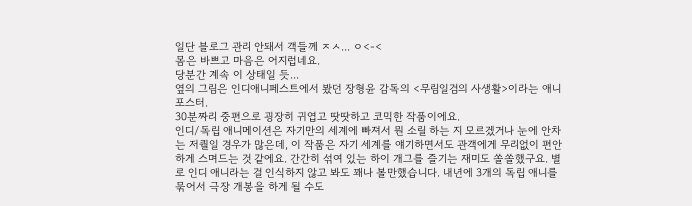일단 블로그 관리 안돼서 객들께 ㅈㅅ... ㅇ<-<
몸은 바쁘고 마음은 어지럽네요.
당분간 계속 이 상태일 듯...
옆의 그림은 인디애니페스트에서 봤던 장형윤 감독의 <무림일검의 사생활>이라는 애니 포스터.
30분짜리 중편으로 굉장히 귀엽고 땃땃하고 코믹한 작품이에요.
인디/독립 애니메이션은 자기만의 세계에 빠져서 뭔 소릴 하는 지 모르겠거나 눈에 안차는 저퀄일 경우가 많은데, 이 작품은 자기 세계를 얘기하면서도 관객에게 무리없이 편안하게 스며드는 것 같에요. 간간히 섞여 있는 하이 개그를 즐기는 재미도 쏠쏠했구요. 별로 인디 애니라는 걸 인식하지 않고 봐도 꽤나 볼만했습니다. 내년에 3개의 독립 애니를 묶어서 극장 개봉을 하게 될 수도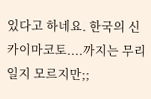있다고 하네요. 한국의 신카이마코토....까지는 무리일지 모르지만;;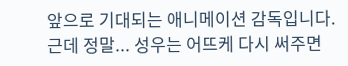앞으로 기대되는 애니메이션 감독입니다.
근데 정말... 성우는 어뜨케 다시 써주면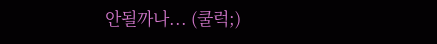안될까나... (쿨럭;)